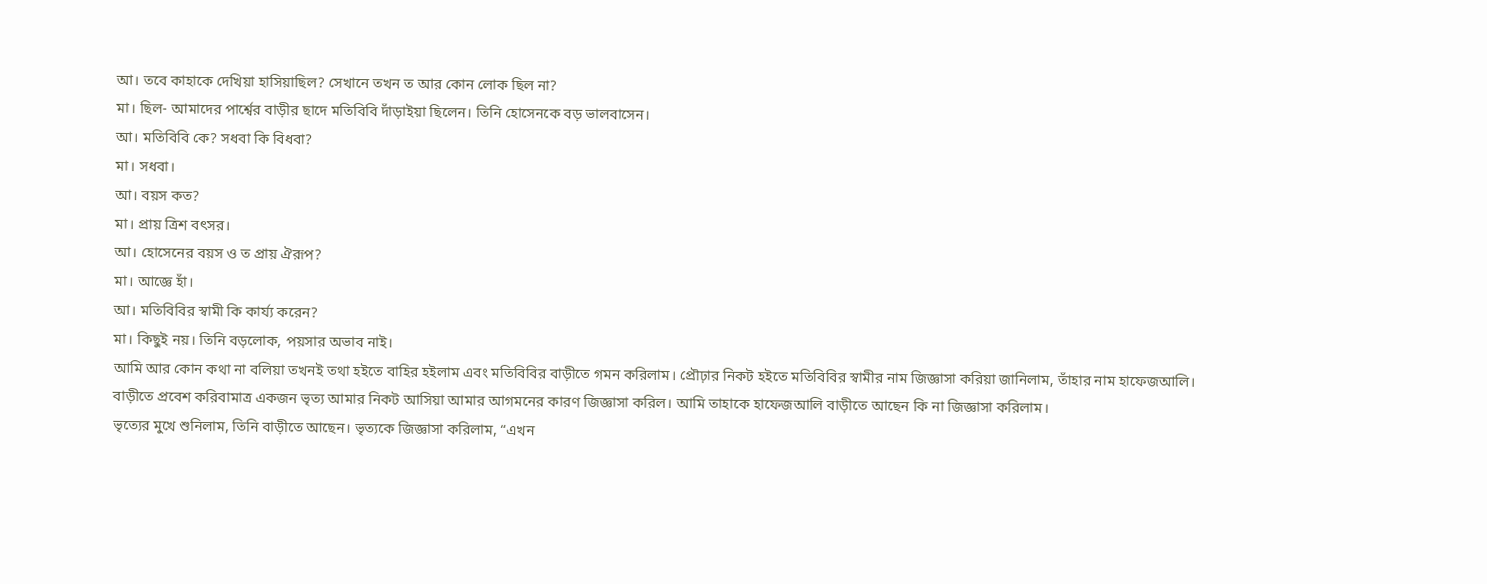আ। তবে কাহাকে দেখিয়া হাসিয়াছিল? সেখানে তখন ত আর কোন লোক ছিল না?
মা। ছিল- আমাদের পার্শ্বের বাড়ীর ছাদে মতিবিবি দাঁড়াইয়া ছিলেন। তিনি হোসেনকে বড় ভালবাসেন।
আ। মতিবিবি কে? সধবা কি বিধবা?
মা। সধবা।
আ। বয়স কত?
মা। প্রায় ত্রিশ বৎসর।
আ। হোসেনের বয়স ও ত প্রায় ঐরূপ?
মা। আজ্ঞে হাঁ।
আ। মতিবিবির স্বামী কি কার্য্য করেন?
মা। কিছুই নয়। তিনি বড়লোক, পয়সার অভাব নাই।
আমি আর কোন কথা না বলিয়া তখনই তথা হইতে বাহির হইলাম এবং মতিবিবির বাড়ীতে গমন করিলাম। প্রৌঢ়ার নিকট হইতে মতিবিবির স্বামীর নাম জিজ্ঞাসা করিয়া জানিলাম, তাঁহার নাম হাফেজআলি।
বাড়ীতে প্রবেশ করিবামাত্র একজন ভৃত্য আমার নিকট আসিয়া আমার আগমনের কারণ জিজ্ঞাসা করিল। আমি তাহাকে হাফেজআলি বাড়ীতে আছেন কি না জিজ্ঞাসা করিলাম।
ভৃত্যের মুখে শুনিলাম, তিনি বাড়ীতে আছেন। ভৃত্যকে জিজ্ঞাসা করিলাম, “এখন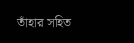তাঁহার সহিত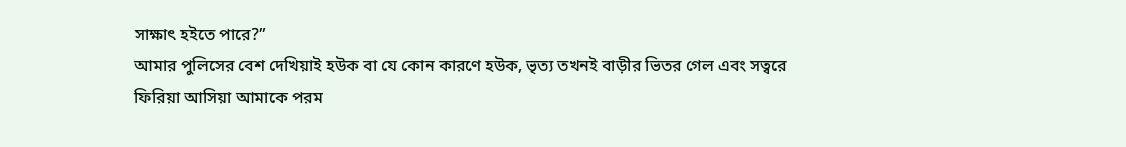সাক্ষাৎ হইতে পারে?”
আমার পুলিসের বেশ দেখিয়াই হউক বা যে কোন কারণে হউক, ভৃত্য তখনই বাড়ীর ভিতর গেল এবং সত্বরে ফিরিয়া আসিয়া আমাকে পরম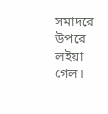সমাদরে উপরে লইয়া গেল।